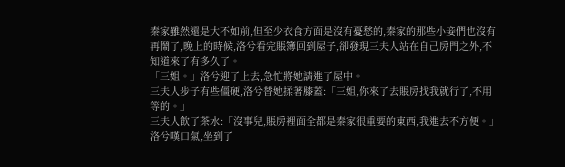秦家雖然還是大不如前,但至少衣食方面是沒有憂愁的,秦家的那些小妾們也沒有再鬧了,晚上的時候,洛兮看完賬簿回到屋子,卻發現三夫人站在自己房門之外,不知道來了有多久了。
「三姐。」洛兮迎了上去,急忙將她請進了屋中。
三夫人步子有些僵硬,洛兮替她揉著膝蓋:「三姐,你來了去賬房找我就行了,不用等的。」
三夫人飲了茶水:「沒事兒,賬房裡面全都是秦家很重要的東西,我進去不方便。」
洛兮嘆口氣,坐到了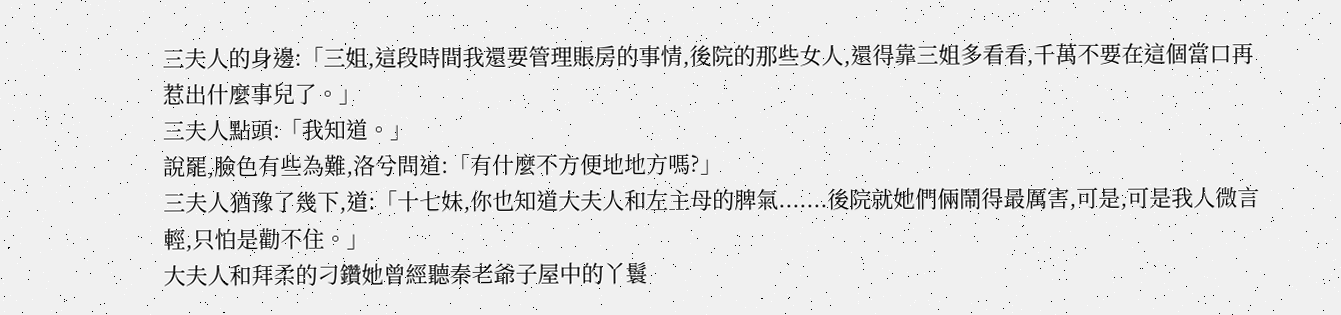三夫人的身邊:「三姐,這段時間我還要管理賬房的事情,後院的那些女人,還得靠三姐多看看,千萬不要在這個當口再惹出什麼事兒了。」
三夫人點頭:「我知道。」
說罷,臉色有些為難,洛兮問道:「有什麼不方便地地方嗎?」
三夫人猶豫了幾下,道:「十七妹,你也知道大夫人和左主母的脾氣.......後院就她們倆鬧得最厲害,可是,可是我人微言輕,只怕是勸不住。」
大夫人和拜柔的刁鑽她曾經聽秦老爺子屋中的丫鬟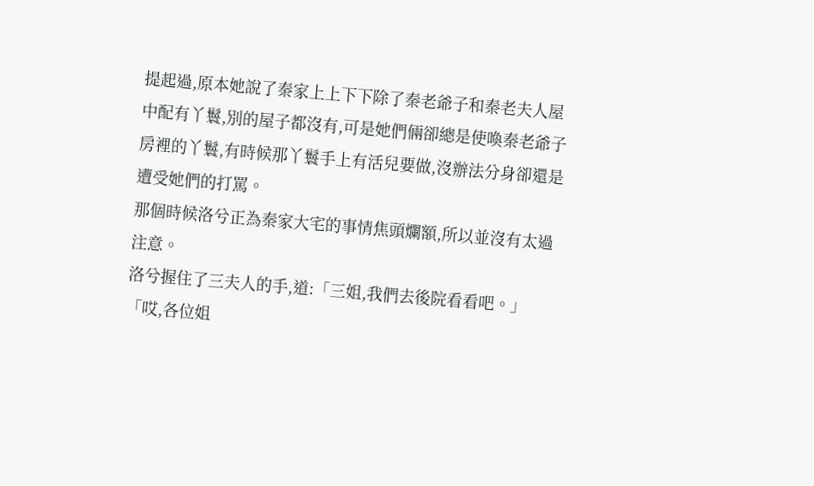提起過,原本她說了秦家上上下下除了秦老爺子和秦老夫人屋中配有丫鬟,別的屋子都沒有,可是她們倆卻總是使喚秦老爺子房裡的丫鬟,有時候那丫鬟手上有活兒要做,沒辦法分身卻還是遭受她們的打罵。
那個時候洛兮正為秦家大宅的事情焦頭爛額,所以並沒有太過注意。
洛兮握住了三夫人的手,道:「三姐,我們去後院看看吧。」
「哎,各位姐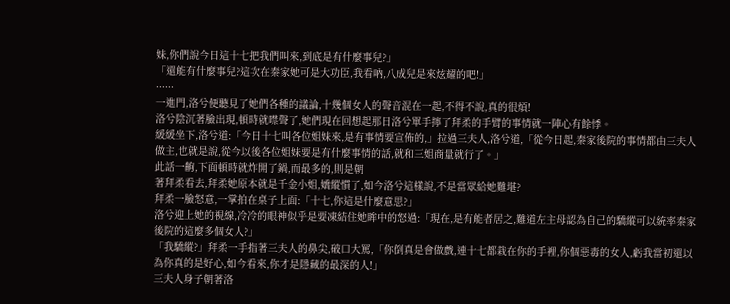妹,你們說今日這十七把我們叫來,到底是有什麼事兒?」
「還能有什麼事兒?這次在秦家她可是大功臣,我看吶,八成兒是來炫耀的吧!」
······
一進門,洛兮便聽見了她們各種的議論,十幾個女人的聲音混在一起,不得不說,真的很煩!
洛兮陰沉著臉出現,頓時就噤聲了,她們現在回想起那日洛兮單手擰了拜柔的手臂的事情就一陣心有餘悸。
緩緩坐下,洛兮道:「今日十七叫各位姐妹來,是有事情要宣佈的,」拉過三夫人,洛兮道,「從今日起,秦家後院的事情都由三夫人做主,也就是說,從今以後各位姐妹要是有什麼事情的話,就和三姐商量就行了。」
此話一齣,下面頓時就炸開了鍋,而最多的,則是朝
著拜柔看去,拜柔她原本就是千金小姐,嬌縱慣了,如今洛兮這樣說,不是當眾給她難堪?
拜柔一臉怒意,一掌拍在桌子上面:「十七,你這是什麼意思?」
洛兮迎上她的視線,冷冷的眼神似乎是要凍結住她眸中的怒過:「現在,是有能者居之,難道左主母認為自己的驕縱可以統率秦家後院的這麼多個女人?」
「我驕縱?」拜柔一手指著三夫人的鼻尖,破口大罵,「你倒真是會做戲,連十七都栽在你的手裡,你個惡毒的女人,虧我當初還以為你真的是好心,如今看來,你才是隱藏的最深的人!」
三夫人身子朝著洛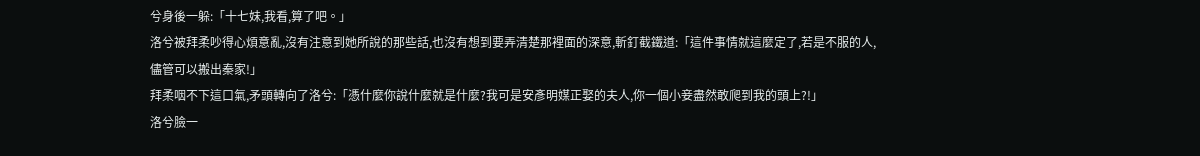兮身後一躲:「十七妹,我看,算了吧。」
洛兮被拜柔吵得心煩意亂,沒有注意到她所說的那些話,也沒有想到要弄清楚那裡面的深意,斬釘截鐵道:「這件事情就這麼定了,若是不服的人,儘管可以搬出秦家!」
拜柔咽不下這口氣,矛頭轉向了洛兮:「憑什麼你說什麼就是什麼?我可是安彥明媒正娶的夫人,你一個小妾盡然敢爬到我的頭上?!」
洛兮臉一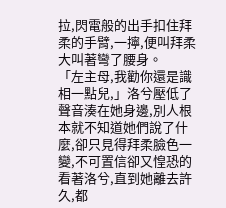拉,閃電般的出手扣住拜柔的手臂,一擰,便叫拜柔大叫著彎了腰身。
「左主母,我勸你還是識相一點兒,」洛兮壓低了聲音湊在她身邊,別人根本就不知道她們說了什麼,卻只見得拜柔臉色一變,不可置信卻又惶恐的看著洛兮,直到她離去許久,都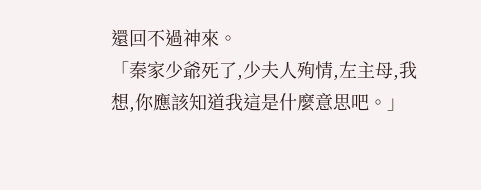還回不過神來。
「秦家少爺死了,少夫人殉情,左主母,我想,你應該知道我這是什麼意思吧。」